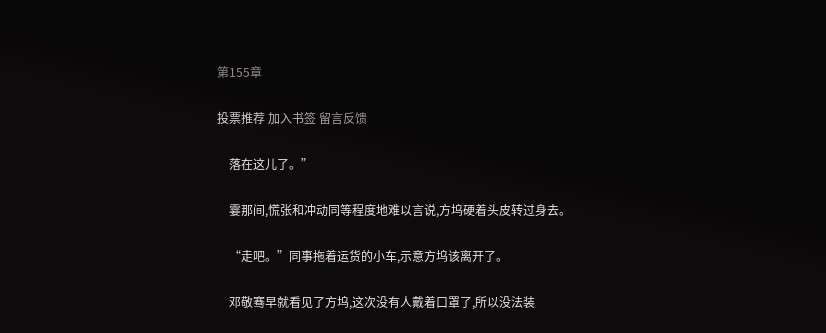第155章

投票推荐 加入书签 留言反馈

    落在这儿了。”

    霎那间,慌张和冲动同等程度地难以言说,方坞硬着头皮转过身去。

    “走吧。”同事拖着运货的小车,示意方坞该离开了。

    邓敬骞早就看见了方坞,这次没有人戴着口罩了,所以没法装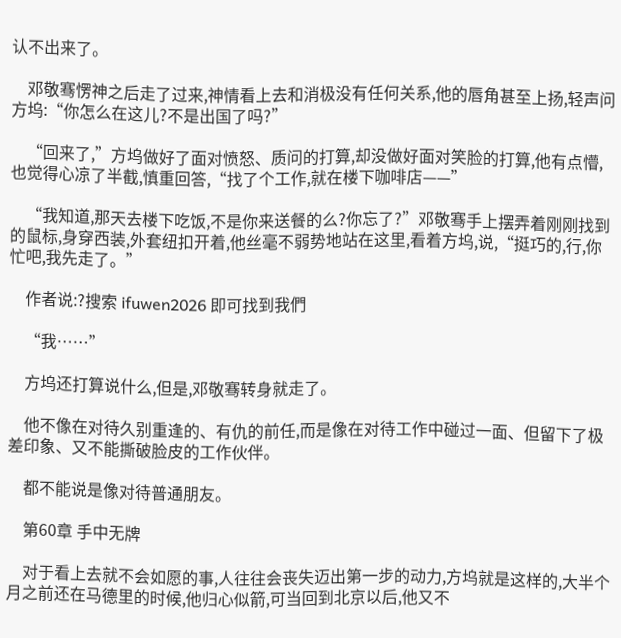认不出来了。

    邓敬骞愣神之后走了过来,神情看上去和消极没有任何关系,他的唇角甚至上扬,轻声问方坞:“你怎么在这儿?不是出国了吗?”

    “回来了,”方坞做好了面对愤怒、质问的打算,却没做好面对笑脸的打算,他有点懵,也觉得心凉了半截,慎重回答,“找了个工作,就在楼下咖啡店——”

    “我知道,那天去楼下吃饭,不是你来送餐的么?你忘了?”邓敬骞手上摆弄着刚刚找到的鼠标,身穿西装,外套纽扣开着,他丝毫不弱势地站在这里,看着方坞,说,“挺巧的,行,你忙吧,我先走了。”

    作者说:?搜索 ifuwen2026 即可找到我們

    “我……”

    方坞还打算说什么,但是,邓敬骞转身就走了。

    他不像在对待久别重逢的、有仇的前任,而是像在对待工作中碰过一面、但留下了极差印象、又不能撕破脸皮的工作伙伴。

    都不能说是像对待普通朋友。

    第60章 手中无牌

    对于看上去就不会如愿的事,人往往会丧失迈出第一步的动力,方坞就是这样的,大半个月之前还在马德里的时候,他归心似箭,可当回到北京以后,他又不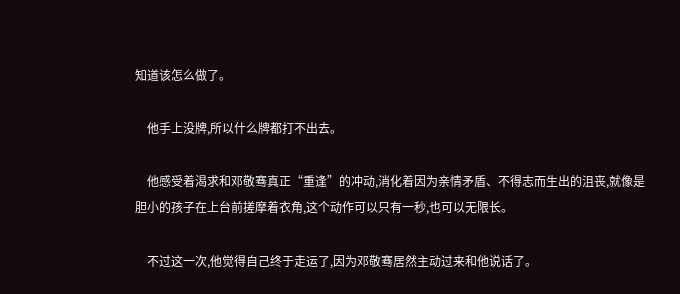知道该怎么做了。

    他手上没牌,所以什么牌都打不出去。

    他感受着渴求和邓敬骞真正“重逢”的冲动,消化着因为亲情矛盾、不得志而生出的沮丧,就像是胆小的孩子在上台前搓摩着衣角,这个动作可以只有一秒,也可以无限长。

    不过这一次,他觉得自己终于走运了,因为邓敬骞居然主动过来和他说话了。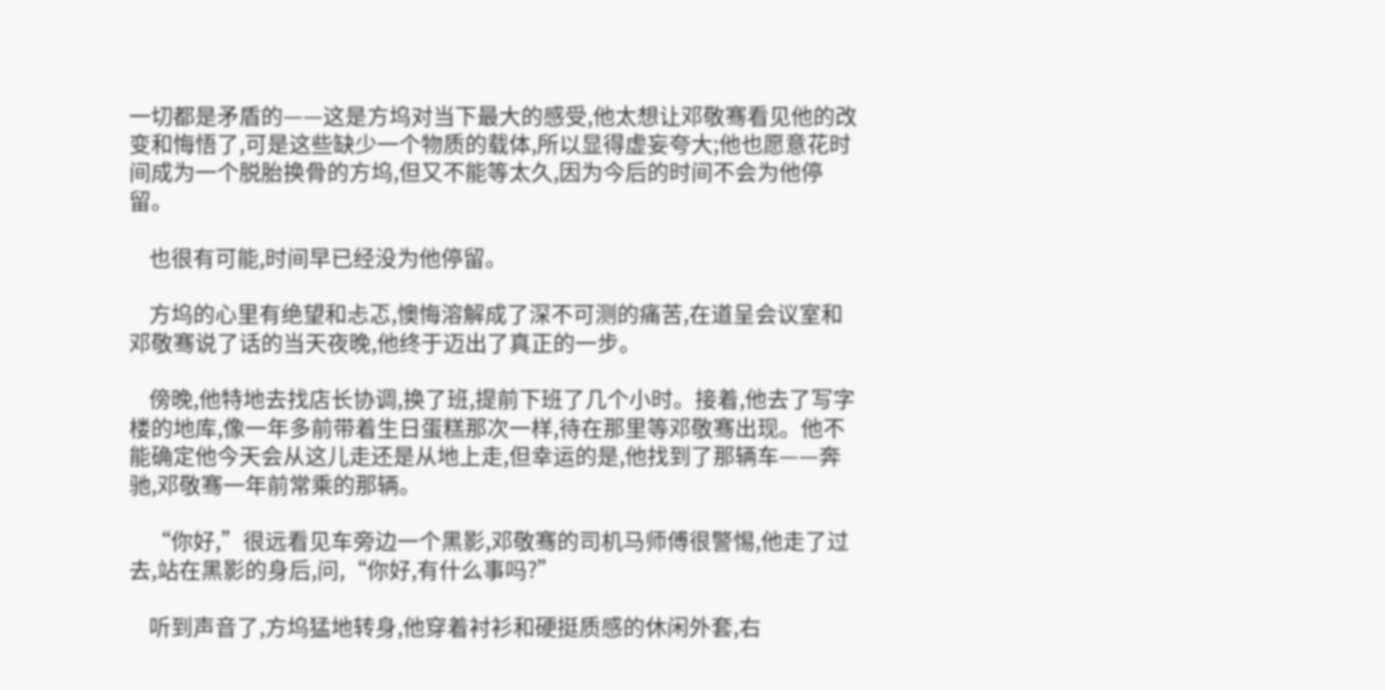一切都是矛盾的——这是方坞对当下最大的感受,他太想让邓敬骞看见他的改变和悔悟了,可是这些缺少一个物质的载体,所以显得虚妄夸大;他也愿意花时间成为一个脱胎换骨的方坞,但又不能等太久,因为今后的时间不会为他停留。

    也很有可能,时间早已经没为他停留。

    方坞的心里有绝望和忐忑,懊悔溶解成了深不可测的痛苦,在道呈会议室和邓敬骞说了话的当天夜晚,他终于迈出了真正的一步。

    傍晚,他特地去找店长协调,换了班,提前下班了几个小时。接着,他去了写字楼的地库,像一年多前带着生日蛋糕那次一样,待在那里等邓敬骞出现。他不能确定他今天会从这儿走还是从地上走,但幸运的是,他找到了那辆车——奔驰,邓敬骞一年前常乘的那辆。

    “你好,”很远看见车旁边一个黑影,邓敬骞的司机马师傅很警惕,他走了过去,站在黑影的身后,问,“你好,有什么事吗?”

    听到声音了,方坞猛地转身,他穿着衬衫和硬挺质感的休闲外套,右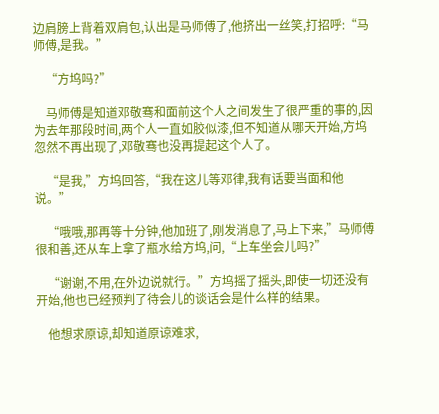边肩膀上背着双肩包,认出是马师傅了,他挤出一丝笑,打招呼:“马师傅,是我。”

    “方坞吗?”

    马师傅是知道邓敬骞和面前这个人之间发生了很严重的事的,因为去年那段时间,两个人一直如胶似漆,但不知道从哪天开始,方坞忽然不再出现了,邓敬骞也没再提起这个人了。

    “是我,”方坞回答,“我在这儿等邓律,我有话要当面和他说。”

    “哦哦,那再等十分钟,他加班了,刚发消息了,马上下来,”马师傅很和善,还从车上拿了瓶水给方坞,问,“上车坐会儿吗?”

    “谢谢,不用,在外边说就行。”方坞摇了摇头,即使一切还没有开始,他也已经预判了待会儿的谈话会是什么样的结果。

    他想求原谅,却知道原谅难求,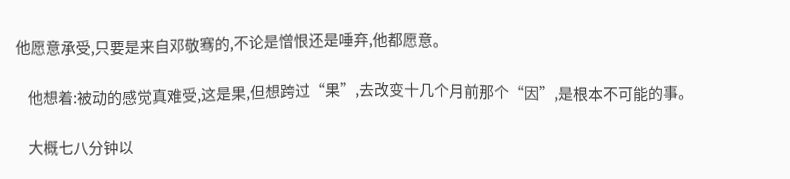他愿意承受,只要是来自邓敬骞的,不论是憎恨还是唾弃,他都愿意。

    他想着:被动的感觉真难受,这是果,但想跨过“果”,去改变十几个月前那个“因”,是根本不可能的事。

    大概七八分钟以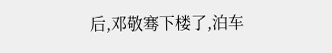后,邓敬骞下楼了,泊车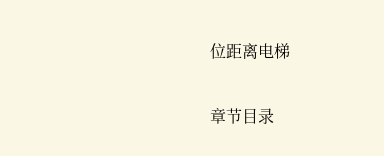位距离电梯

章节目录